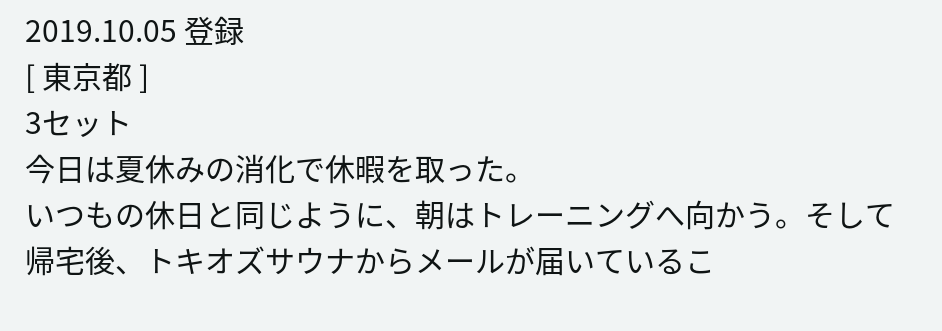2019.10.05 登録
[ 東京都 ]
3セット
今日は夏休みの消化で休暇を取った。
いつもの休日と同じように、朝はトレーニングへ向かう。そして帰宅後、トキオズサウナからメールが届いているこ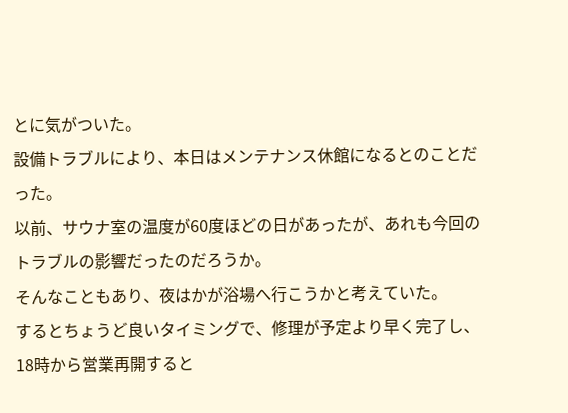とに気がついた。
設備トラブルにより、本日はメンテナンス休館になるとのことだった。
以前、サウナ室の温度が60度ほどの日があったが、あれも今回のトラブルの影響だったのだろうか。
そんなこともあり、夜はかが浴場へ行こうかと考えていた。
するとちょうど良いタイミングで、修理が予定より早く完了し、18時から営業再開すると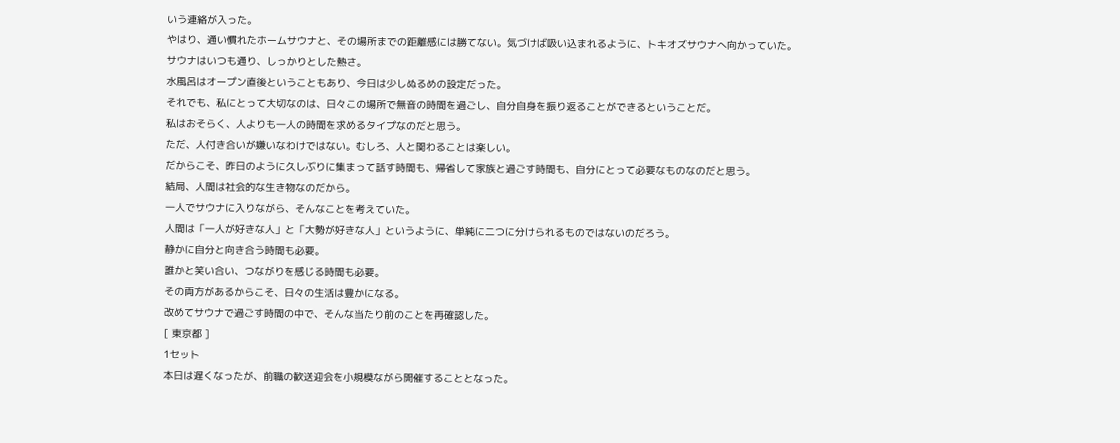いう連絡が入った。
やはり、通い慣れたホームサウナと、その場所までの距離感には勝てない。気づけば吸い込まれるように、トキオズサウナへ向かっていた。
サウナはいつも通り、しっかりとした熱さ。
水風呂はオープン直後ということもあり、今日は少しぬるめの設定だった。
それでも、私にとって大切なのは、日々この場所で無音の時間を過ごし、自分自身を振り返ることができるということだ。
私はおそらく、人よりも一人の時間を求めるタイプなのだと思う。
ただ、人付き合いが嫌いなわけではない。むしろ、人と関わることは楽しい。
だからこそ、昨日のように久しぶりに集まって話す時間も、帰省して家族と過ごす時間も、自分にとって必要なものなのだと思う。
結局、人間は社会的な生き物なのだから。
一人でサウナに入りながら、そんなことを考えていた。
人間は「一人が好きな人」と「大勢が好きな人」というように、単純に二つに分けられるものではないのだろう。
静かに自分と向き合う時間も必要。
誰かと笑い合い、つながりを感じる時間も必要。
その両方があるからこそ、日々の生活は豊かになる。
改めてサウナで過ごす時間の中で、そんな当たり前のことを再確認した。
[ 東京都 ]
1セット
本日は遅くなったが、前職の歓送迎会を小規模ながら開催することとなった。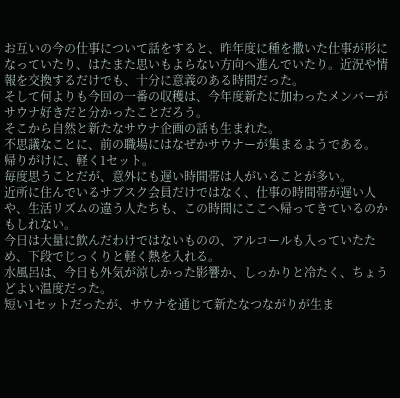お互いの今の仕事について話をすると、昨年度に種を撒いた仕事が形になっていたり、はたまた思いもよらない方向へ進んでいたり。近況や情報を交換するだけでも、十分に意義のある時間だった。
そして何よりも今回の一番の収穫は、今年度新たに加わったメンバーがサウナ好きだと分かったことだろう。
そこから自然と新たなサウナ企画の話も生まれた。
不思議なことに、前の職場にはなぜかサウナーが集まるようである。
帰りがけに、軽く1セット。
毎度思うことだが、意外にも遅い時間帯は人がいることが多い。
近所に住んでいるサブスク会員だけではなく、仕事の時間帯が遅い人や、生活リズムの違う人たちも、この時間にここへ帰ってきているのかもしれない。
今日は大量に飲んだわけではないものの、アルコールも入っていたため、下段でじっくりと軽く熱を入れる。
水風呂は、今日も外気が涼しかった影響か、しっかりと冷たく、ちょうどよい温度だった。
短い1セットだったが、サウナを通じて新たなつながりが生ま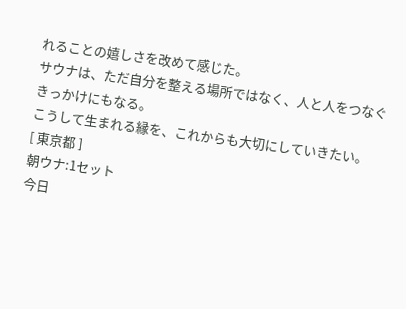れることの嬉しさを改めて感じた。
サウナは、ただ自分を整える場所ではなく、人と人をつなぐきっかけにもなる。
こうして生まれる縁を、これからも大切にしていきたい。
[ 東京都 ]
朝ウナ:1セット
今日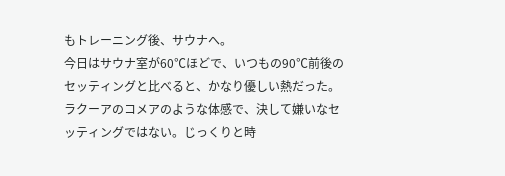もトレーニング後、サウナへ。
今日はサウナ室が60℃ほどで、いつもの90℃前後のセッティングと比べると、かなり優しい熱だった。
ラクーアのコメアのような体感で、決して嫌いなセッティングではない。じっくりと時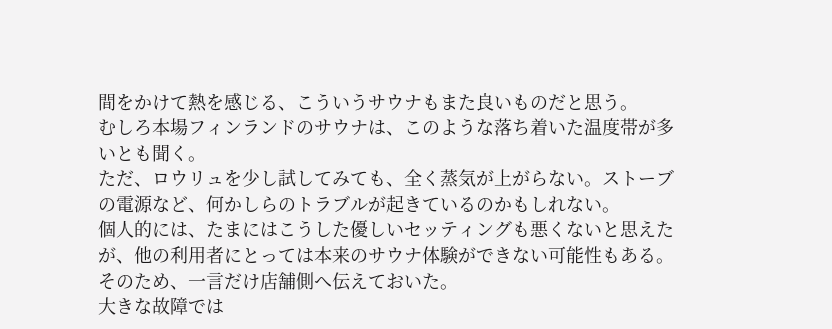間をかけて熱を感じる、こういうサウナもまた良いものだと思う。
むしろ本場フィンランドのサウナは、このような落ち着いた温度帯が多いとも聞く。
ただ、ロウリュを少し試してみても、全く蒸気が上がらない。ストーブの電源など、何かしらのトラブルが起きているのかもしれない。
個人的には、たまにはこうした優しいセッティングも悪くないと思えたが、他の利用者にとっては本来のサウナ体験ができない可能性もある。
そのため、一言だけ店舗側へ伝えておいた。
大きな故障では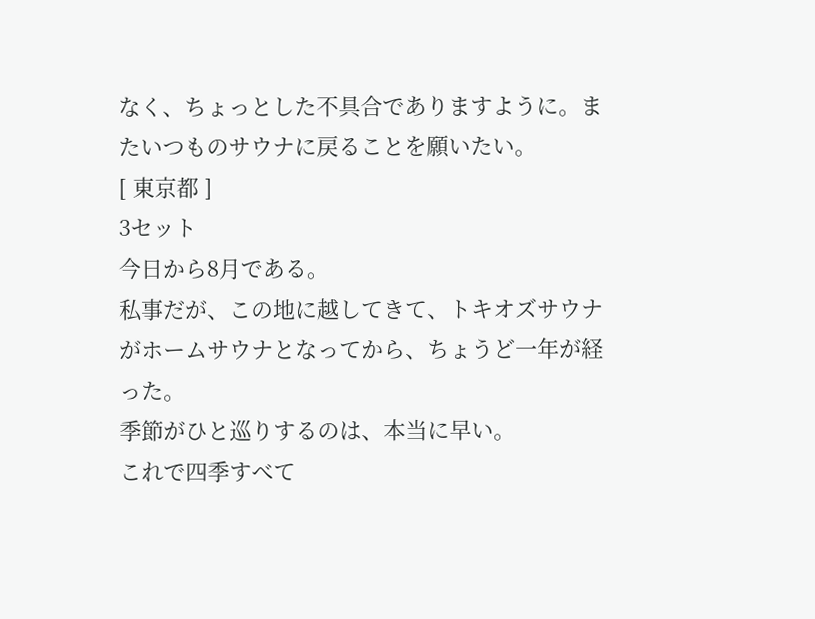なく、ちょっとした不具合でありますように。またいつものサウナに戻ることを願いたい。
[ 東京都 ]
3セット
今日から8月である。
私事だが、この地に越してきて、トキオズサウナがホームサウナとなってから、ちょうど一年が経った。
季節がひと巡りするのは、本当に早い。
これで四季すべて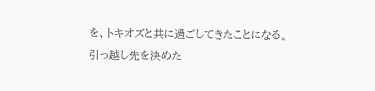を、トキオズと共に過ごしてきたことになる。
引っ越し先を決めた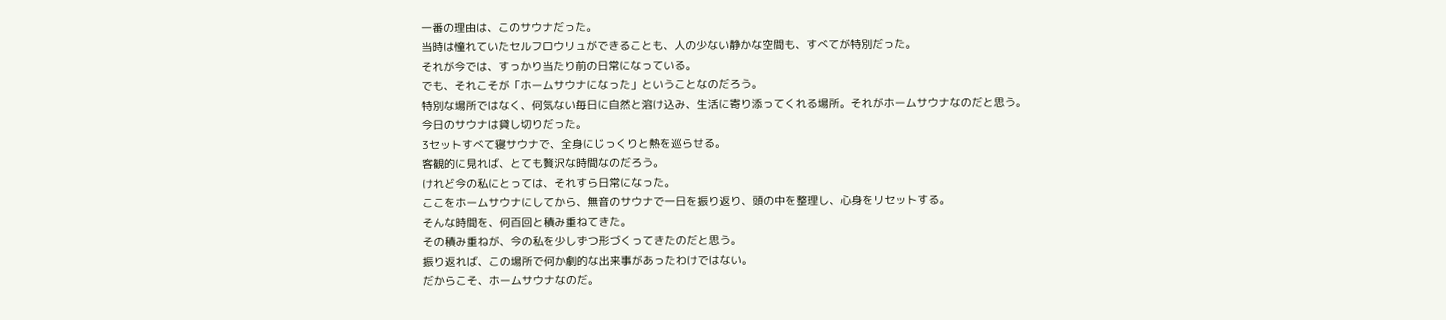一番の理由は、このサウナだった。
当時は憧れていたセルフロウリュができることも、人の少ない静かな空間も、すべてが特別だった。
それが今では、すっかり当たり前の日常になっている。
でも、それこそが「ホームサウナになった」ということなのだろう。
特別な場所ではなく、何気ない毎日に自然と溶け込み、生活に寄り添ってくれる場所。それがホームサウナなのだと思う。
今日のサウナは貸し切りだった。
3セットすべて寝サウナで、全身にじっくりと熱を巡らせる。
客観的に見れば、とても贅沢な時間なのだろう。
けれど今の私にとっては、それすら日常になった。
ここをホームサウナにしてから、無音のサウナで一日を振り返り、頭の中を整理し、心身をリセットする。
そんな時間を、何百回と積み重ねてきた。
その積み重ねが、今の私を少しずつ形づくってきたのだと思う。
振り返れば、この場所で何か劇的な出来事があったわけではない。
だからこそ、ホームサウナなのだ。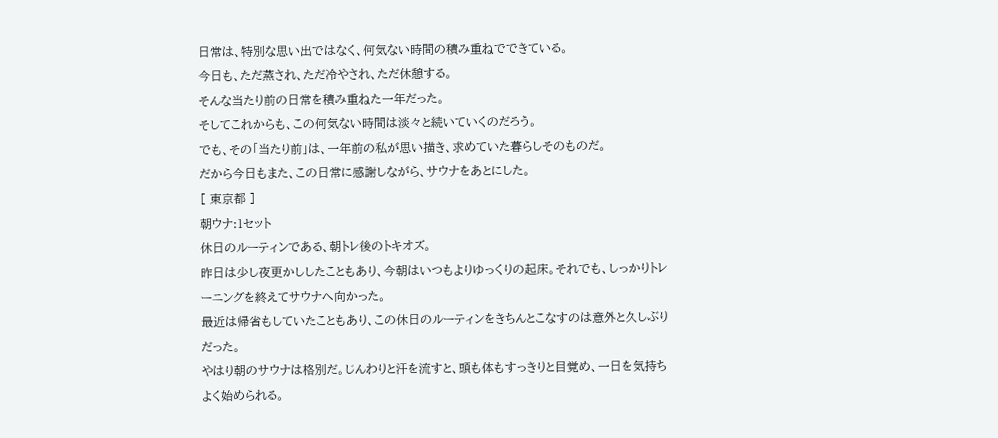日常は、特別な思い出ではなく、何気ない時間の積み重ねでできている。
今日も、ただ蒸され、ただ冷やされ、ただ休憩する。
そんな当たり前の日常を積み重ねた一年だった。
そしてこれからも、この何気ない時間は淡々と続いていくのだろう。
でも、その「当たり前」は、一年前の私が思い描き、求めていた暮らしそのものだ。
だから今日もまた、この日常に感謝しながら、サウナをあとにした。
[ 東京都 ]
朝ウナ:1セット
休日のルーティンである、朝トレ後のトキオズ。
昨日は少し夜更かししたこともあり、今朝はいつもよりゆっくりの起床。それでも、しっかりトレーニングを終えてサウナへ向かった。
最近は帰省もしていたこともあり、この休日のルーティンをきちんとこなすのは意外と久しぶりだった。
やはり朝のサウナは格別だ。じんわりと汗を流すと、頭も体もすっきりと目覚め、一日を気持ちよく始められる。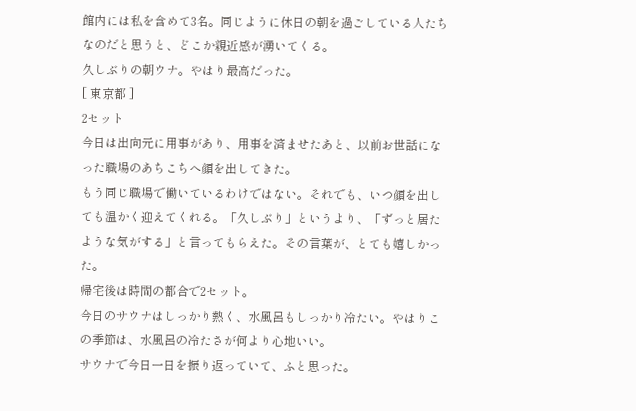館内には私を含めて3名。同じように休日の朝を過ごしている人たちなのだと思うと、どこか親近感が湧いてくる。
久しぶりの朝ウナ。やはり最高だった。
[ 東京都 ]
2セット
今日は出向元に用事があり、用事を済ませたあと、以前お世話になった職場のあちこちへ顔を出してきた。
もう同じ職場で働いているわけではない。それでも、いつ顔を出しても温かく迎えてくれる。「久しぶり」というより、「ずっと居たような気がする」と言ってもらえた。その言葉が、とても嬉しかった。
帰宅後は時間の都合で2セット。
今日のサウナはしっかり熱く、水風呂もしっかり冷たい。やはりこの季節は、水風呂の冷たさが何より心地いい。
サウナで今日一日を振り返っていて、ふと思った。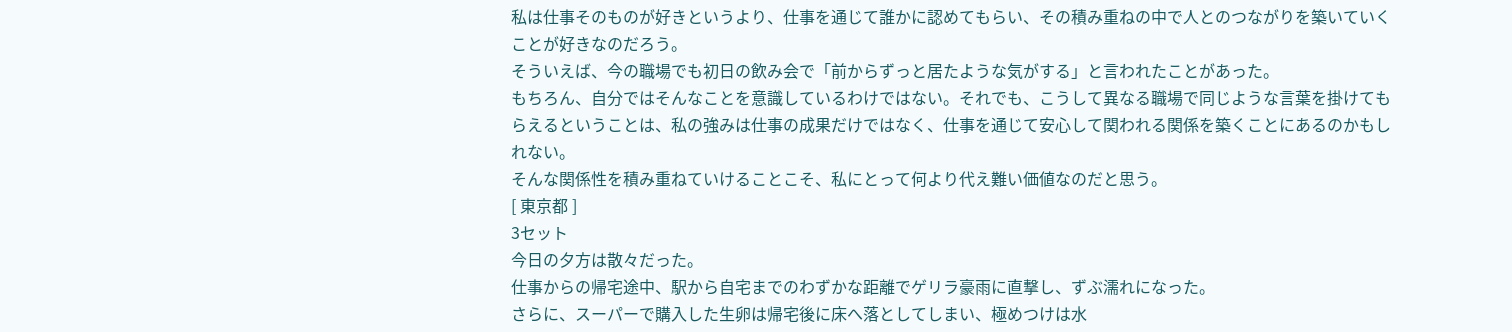私は仕事そのものが好きというより、仕事を通じて誰かに認めてもらい、その積み重ねの中で人とのつながりを築いていくことが好きなのだろう。
そういえば、今の職場でも初日の飲み会で「前からずっと居たような気がする」と言われたことがあった。
もちろん、自分ではそんなことを意識しているわけではない。それでも、こうして異なる職場で同じような言葉を掛けてもらえるということは、私の強みは仕事の成果だけではなく、仕事を通じて安心して関われる関係を築くことにあるのかもしれない。
そんな関係性を積み重ねていけることこそ、私にとって何より代え難い価値なのだと思う。
[ 東京都 ]
3セット
今日の夕方は散々だった。
仕事からの帰宅途中、駅から自宅までのわずかな距離でゲリラ豪雨に直撃し、ずぶ濡れになった。
さらに、スーパーで購入した生卵は帰宅後に床へ落としてしまい、極めつけは水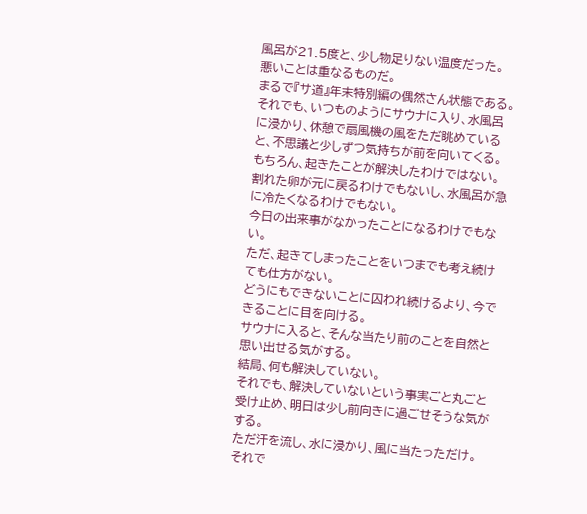風呂が21.5度と、少し物足りない温度だった。
悪いことは重なるものだ。
まるで『サ道』年末特別編の偶然さん状態である。
それでも、いつものようにサウナに入り、水風呂に浸かり、休憩で扇風機の風をただ眺めていると、不思議と少しずつ気持ちが前を向いてくる。
もちろん、起きたことが解決したわけではない。
割れた卵が元に戻るわけでもないし、水風呂が急に冷たくなるわけでもない。
今日の出来事がなかったことになるわけでもない。
ただ、起きてしまったことをいつまでも考え続けても仕方がない。
どうにもできないことに囚われ続けるより、今できることに目を向ける。
サウナに入ると、そんな当たり前のことを自然と思い出せる気がする。
結局、何も解決していない。
それでも、解決していないという事実ごと丸ごと受け止め、明日は少し前向きに過ごせそうな気がする。
ただ汗を流し、水に浸かり、風に当たっただけ。
それで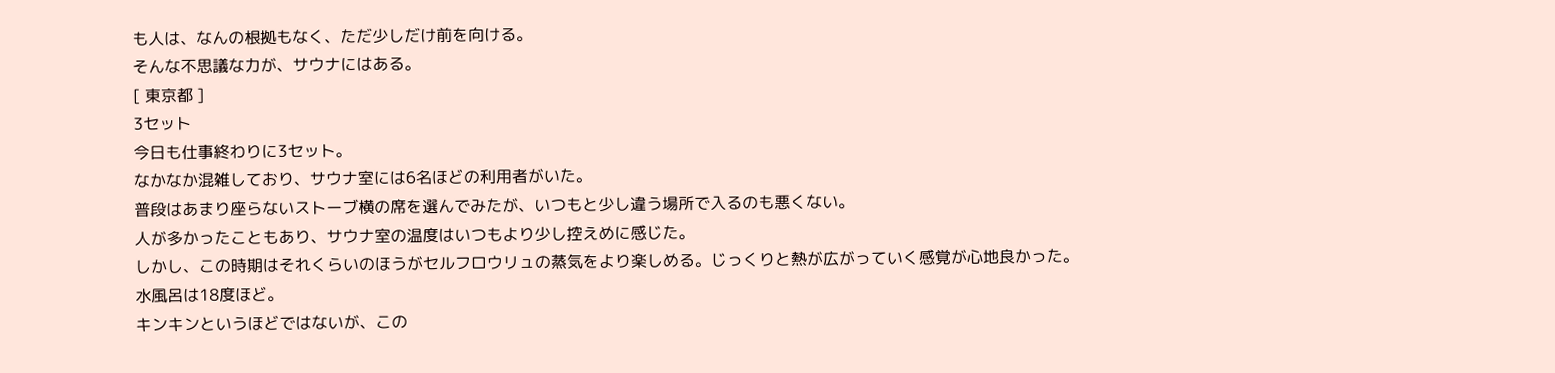も人は、なんの根拠もなく、ただ少しだけ前を向ける。
そんな不思議な力が、サウナにはある。
[ 東京都 ]
3セット
今日も仕事終わりに3セット。
なかなか混雑しており、サウナ室には6名ほどの利用者がいた。
普段はあまり座らないストーブ横の席を選んでみたが、いつもと少し違う場所で入るのも悪くない。
人が多かったこともあり、サウナ室の温度はいつもより少し控えめに感じた。
しかし、この時期はそれくらいのほうがセルフロウリュの蒸気をより楽しめる。じっくりと熱が広がっていく感覚が心地良かった。
水風呂は18度ほど。
キンキンというほどではないが、この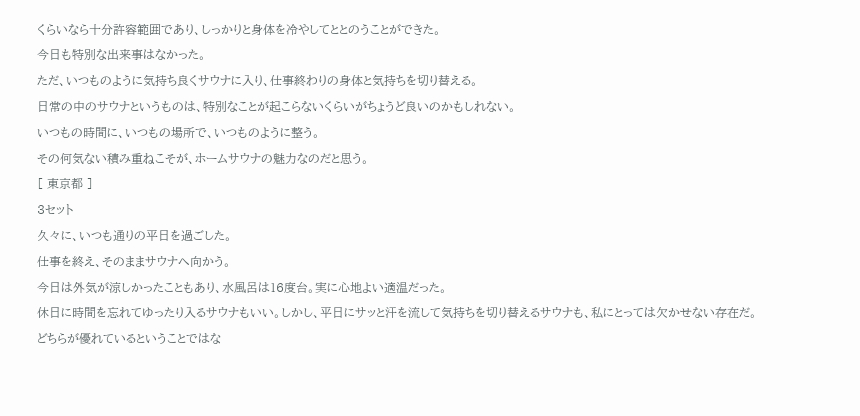くらいなら十分許容範囲であり、しっかりと身体を冷やしてととのうことができた。
今日も特別な出来事はなかった。
ただ、いつものように気持ち良くサウナに入り、仕事終わりの身体と気持ちを切り替える。
日常の中のサウナというものは、特別なことが起こらないくらいがちょうど良いのかもしれない。
いつもの時間に、いつもの場所で、いつものように整う。
その何気ない積み重ねこそが、ホームサウナの魅力なのだと思う。
[ 東京都 ]
3セット
久々に、いつも通りの平日を過ごした。
仕事を終え、そのままサウナへ向かう。
今日は外気が涼しかったこともあり、水風呂は16度台。実に心地よい適温だった。
休日に時間を忘れてゆったり入るサウナもいい。しかし、平日にサッと汗を流して気持ちを切り替えるサウナも、私にとっては欠かせない存在だ。
どちらが優れているということではな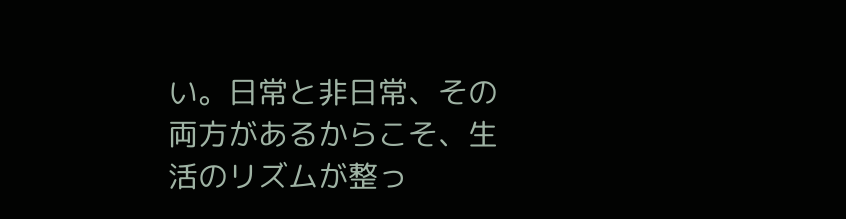い。日常と非日常、その両方があるからこそ、生活のリズムが整っ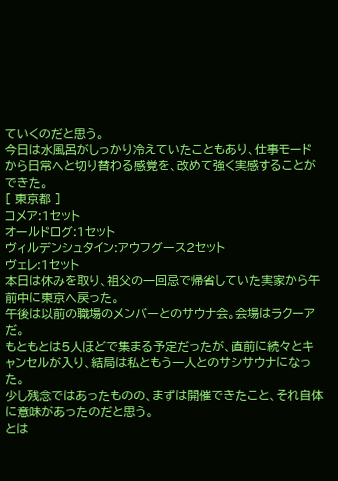ていくのだと思う。
今日は水風呂がしっかり冷えていたこともあり、仕事モードから日常へと切り替わる感覚を、改めて強く実感することができた。
[ 東京都 ]
コメア:1セット
オールドログ:1セット
ヴィルデンシュタイン:アウフグース2セット
ヴェレ:1セット
本日は休みを取り、祖父の一回忌で帰省していた実家から午前中に東京へ戻った。
午後は以前の職場のメンバーとのサウナ会。会場はラクーアだ。
もともとは5人ほどで集まる予定だったが、直前に続々とキャンセルが入り、結局は私ともう一人とのサシサウナになった。
少し残念ではあったものの、まずは開催できたこと、それ自体に意味があったのだと思う。
とは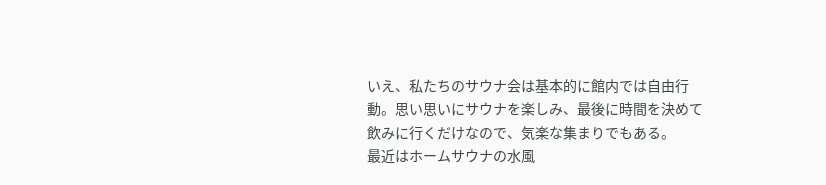いえ、私たちのサウナ会は基本的に館内では自由行動。思い思いにサウナを楽しみ、最後に時間を決めて飲みに行くだけなので、気楽な集まりでもある。
最近はホームサウナの水風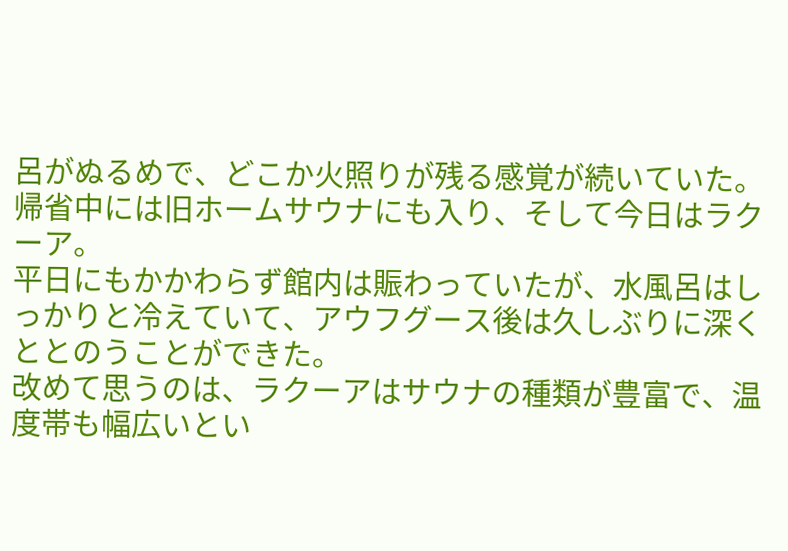呂がぬるめで、どこか火照りが残る感覚が続いていた。帰省中には旧ホームサウナにも入り、そして今日はラクーア。
平日にもかかわらず館内は賑わっていたが、水風呂はしっかりと冷えていて、アウフグース後は久しぶりに深くととのうことができた。
改めて思うのは、ラクーアはサウナの種類が豊富で、温度帯も幅広いとい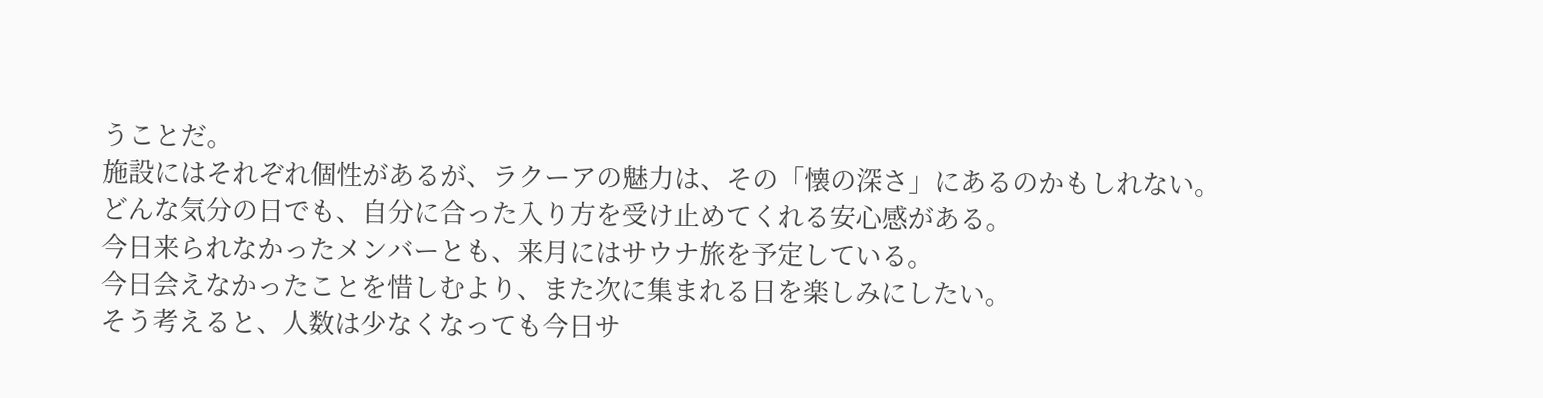うことだ。
施設にはそれぞれ個性があるが、ラクーアの魅力は、その「懐の深さ」にあるのかもしれない。どんな気分の日でも、自分に合った入り方を受け止めてくれる安心感がある。
今日来られなかったメンバーとも、来月にはサウナ旅を予定している。
今日会えなかったことを惜しむより、また次に集まれる日を楽しみにしたい。
そう考えると、人数は少なくなっても今日サ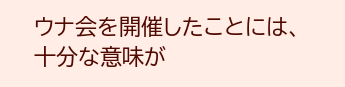ウナ会を開催したことには、十分な意味が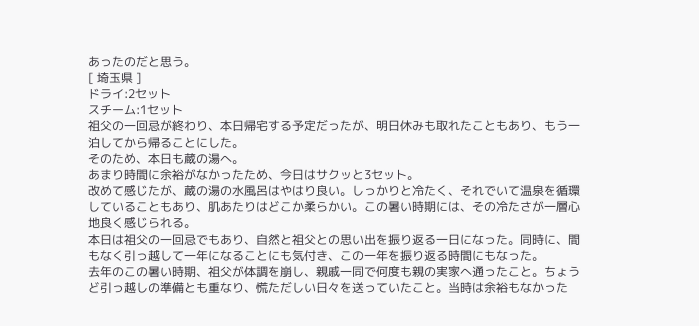あったのだと思う。
[ 埼玉県 ]
ドライ:2セット
スチーム:1セット
祖父の一回忌が終わり、本日帰宅する予定だったが、明日休みも取れたこともあり、もう一泊してから帰ることにした。
そのため、本日も蔵の湯へ。
あまり時間に余裕がなかったため、今日はサクッと3セット。
改めて感じたが、蔵の湯の水風呂はやはり良い。しっかりと冷たく、それでいて温泉を循環していることもあり、肌あたりはどこか柔らかい。この暑い時期には、その冷たさが一層心地良く感じられる。
本日は祖父の一回忌でもあり、自然と祖父との思い出を振り返る一日になった。同時に、間もなく引っ越して一年になることにも気付き、この一年を振り返る時間にもなった。
去年のこの暑い時期、祖父が体調を崩し、親戚一同で何度も親の実家へ通ったこと。ちょうど引っ越しの準備とも重なり、慌ただしい日々を送っていたこと。当時は余裕もなかった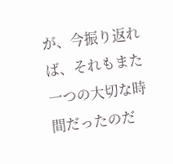が、今振り返れば、それもまた一つの大切な時間だったのだ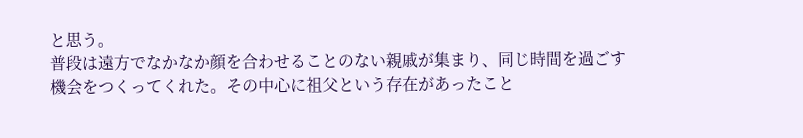と思う。
普段は遠方でなかなか顔を合わせることのない親戚が集まり、同じ時間を過ごす機会をつくってくれた。その中心に祖父という存在があったこと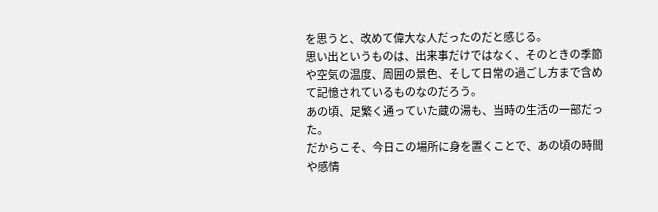を思うと、改めて偉大な人だったのだと感じる。
思い出というものは、出来事だけではなく、そのときの季節や空気の温度、周囲の景色、そして日常の過ごし方まで含めて記憶されているものなのだろう。
あの頃、足繁く通っていた蔵の湯も、当時の生活の一部だった。
だからこそ、今日この場所に身を置くことで、あの頃の時間や感情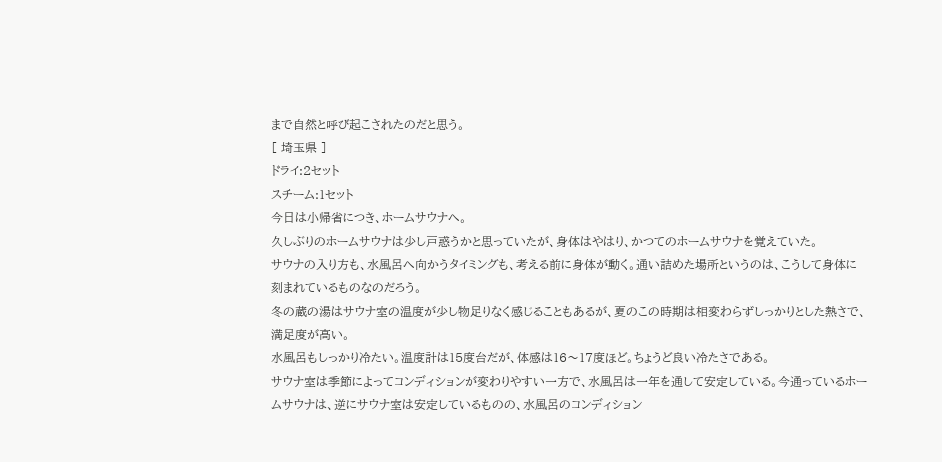まで自然と呼び起こされたのだと思う。
[ 埼玉県 ]
ドライ:2セット
スチーム:1セット
今日は小帰省につき、ホームサウナへ。
久しぶりのホームサウナは少し戸惑うかと思っていたが、身体はやはり、かつてのホームサウナを覚えていた。
サウナの入り方も、水風呂へ向かうタイミングも、考える前に身体が動く。通い詰めた場所というのは、こうして身体に刻まれているものなのだろう。
冬の蔵の湯はサウナ室の温度が少し物足りなく感じることもあるが、夏のこの時期は相変わらずしっかりとした熱さで、満足度が高い。
水風呂もしっかり冷たい。温度計は15度台だが、体感は16〜17度ほど。ちょうど良い冷たさである。
サウナ室は季節によってコンディションが変わりやすい一方で、水風呂は一年を通して安定している。今通っているホームサウナは、逆にサウナ室は安定しているものの、水風呂のコンディション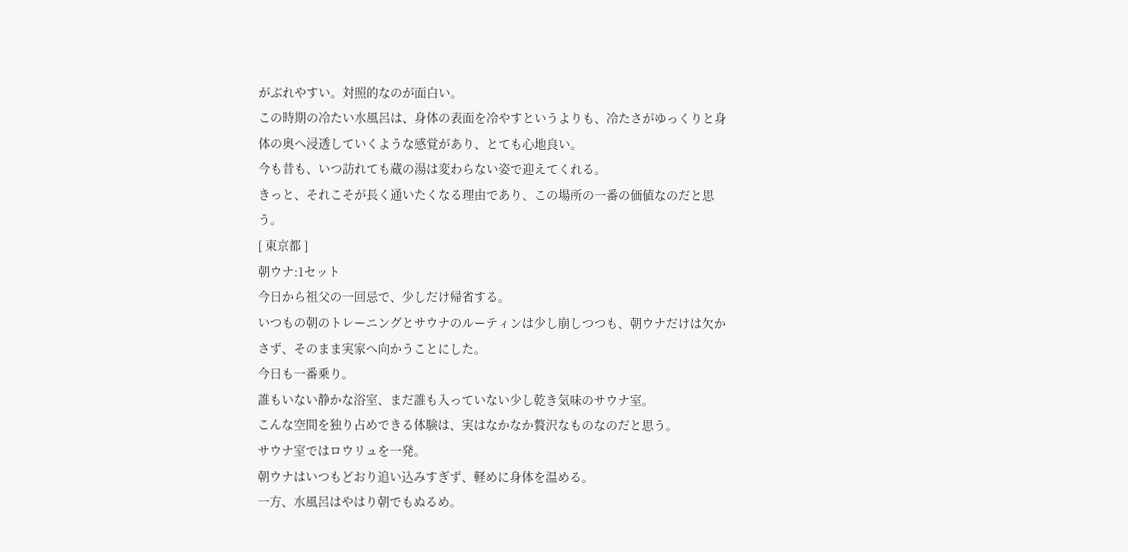がぶれやすい。対照的なのが面白い。
この時期の冷たい水風呂は、身体の表面を冷やすというよりも、冷たさがゆっくりと身体の奥へ浸透していくような感覚があり、とても心地良い。
今も昔も、いつ訪れても蔵の湯は変わらない姿で迎えてくれる。
きっと、それこそが長く通いたくなる理由であり、この場所の一番の価値なのだと思う。
[ 東京都 ]
朝ウナ:1セット
今日から祖父の一回忌で、少しだけ帰省する。
いつもの朝のトレーニングとサウナのルーティンは少し崩しつつも、朝ウナだけは欠かさず、そのまま実家へ向かうことにした。
今日も一番乗り。
誰もいない静かな浴室、まだ誰も入っていない少し乾き気味のサウナ室。
こんな空間を独り占めできる体験は、実はなかなか贅沢なものなのだと思う。
サウナ室ではロウリュを一発。
朝ウナはいつもどおり追い込みすぎず、軽めに身体を温める。
一方、水風呂はやはり朝でもぬるめ。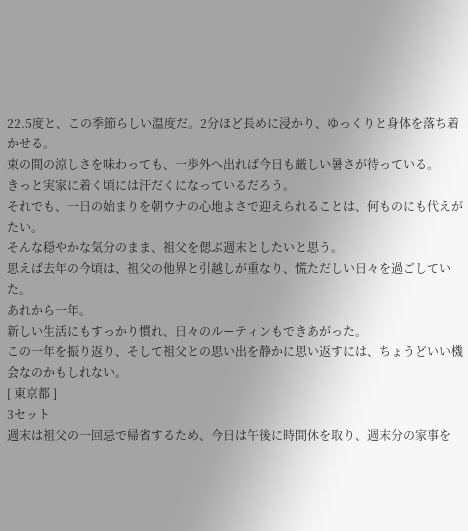22.5度と、この季節らしい温度だ。2分ほど長めに浸かり、ゆっくりと身体を落ち着かせる。
束の間の涼しさを味わっても、一歩外へ出れば今日も厳しい暑さが待っている。
きっと実家に着く頃には汗だくになっているだろう。
それでも、一日の始まりを朝ウナの心地よさで迎えられることは、何ものにも代えがたい。
そんな穏やかな気分のまま、祖父を偲ぶ週末としたいと思う。
思えば去年の今頃は、祖父の他界と引越しが重なり、慌ただしい日々を過ごしていた。
あれから一年。
新しい生活にもすっかり慣れ、日々のルーティンもできあがった。
この一年を振り返り、そして祖父との思い出を静かに思い返すには、ちょうどいい機会なのかもしれない。
[ 東京都 ]
3セット
週末は祖父の一回忌で帰省するため、今日は午後に時間休を取り、週末分の家事を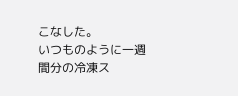こなした。
いつものように一週間分の冷凍ス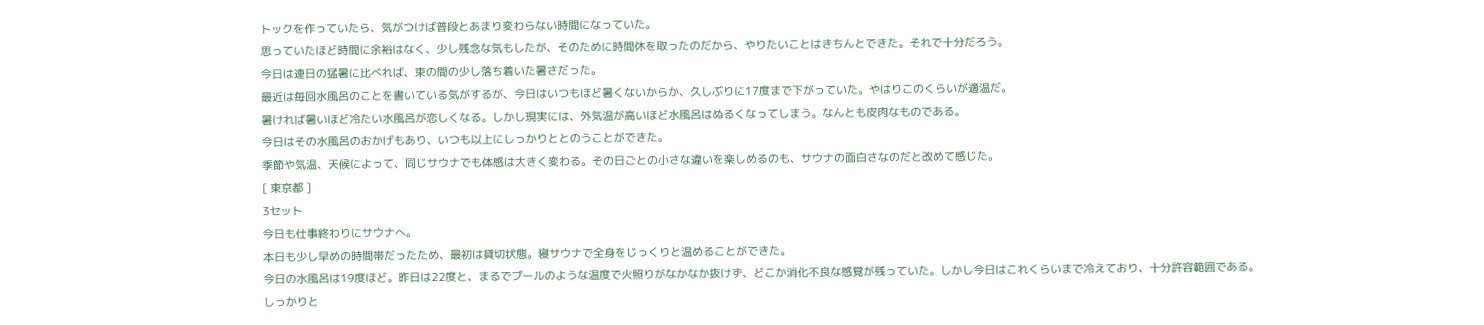トックを作っていたら、気がつけば普段とあまり変わらない時間になっていた。
思っていたほど時間に余裕はなく、少し残念な気もしたが、そのために時間休を取ったのだから、やりたいことはきちんとできた。それで十分だろう。
今日は連日の猛暑に比べれば、束の間の少し落ち着いた暑さだった。
最近は毎回水風呂のことを書いている気がするが、今日はいつもほど暑くないからか、久しぶりに17度まで下がっていた。やはりこのくらいが適温だ。
暑ければ暑いほど冷たい水風呂が恋しくなる。しかし現実には、外気温が高いほど水風呂はぬるくなってしまう。なんとも皮肉なものである。
今日はその水風呂のおかげもあり、いつも以上にしっかりととのうことができた。
季節や気温、天候によって、同じサウナでも体感は大きく変わる。その日ごとの小さな違いを楽しめるのも、サウナの面白さなのだと改めて感じた。
[ 東京都 ]
3セット
今日も仕事終わりにサウナへ。
本日も少し早めの時間帯だったため、最初は貸切状態。寝サウナで全身をじっくりと温めることができた。
今日の水風呂は19度ほど。昨日は22度と、まるでプールのような温度で火照りがなかなか抜けず、どこか消化不良な感覚が残っていた。しかし今日はこれくらいまで冷えており、十分許容範囲である。
しっかりと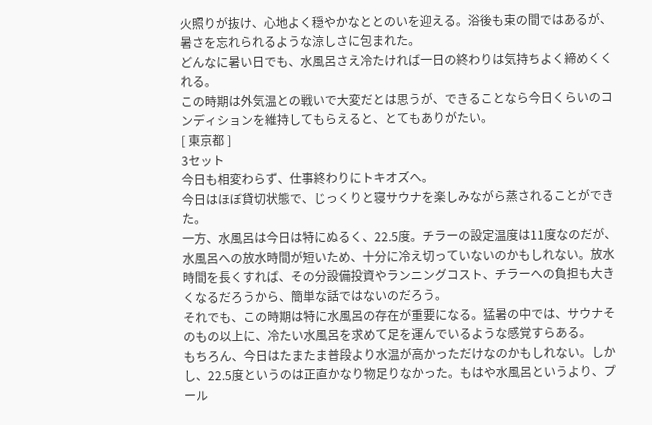火照りが抜け、心地よく穏やかなととのいを迎える。浴後も束の間ではあるが、暑さを忘れられるような涼しさに包まれた。
どんなに暑い日でも、水風呂さえ冷たければ一日の終わりは気持ちよく締めくくれる。
この時期は外気温との戦いで大変だとは思うが、できることなら今日くらいのコンディションを維持してもらえると、とてもありがたい。
[ 東京都 ]
3セット
今日も相変わらず、仕事終わりにトキオズへ。
今日はほぼ貸切状態で、じっくりと寝サウナを楽しみながら蒸されることができた。
一方、水風呂は今日は特にぬるく、22.5度。チラーの設定温度は11度なのだが、水風呂への放水時間が短いため、十分に冷え切っていないのかもしれない。放水時間を長くすれば、その分設備投資やランニングコスト、チラーへの負担も大きくなるだろうから、簡単な話ではないのだろう。
それでも、この時期は特に水風呂の存在が重要になる。猛暑の中では、サウナそのもの以上に、冷たい水風呂を求めて足を運んでいるような感覚すらある。
もちろん、今日はたまたま普段より水温が高かっただけなのかもしれない。しかし、22.5度というのは正直かなり物足りなかった。もはや水風呂というより、プール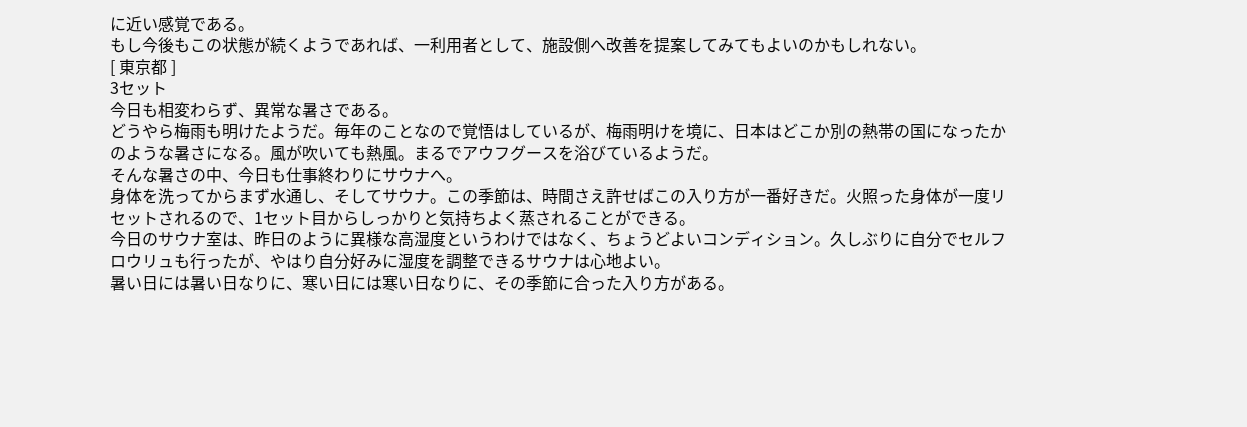に近い感覚である。
もし今後もこの状態が続くようであれば、一利用者として、施設側へ改善を提案してみてもよいのかもしれない。
[ 東京都 ]
3セット
今日も相変わらず、異常な暑さである。
どうやら梅雨も明けたようだ。毎年のことなので覚悟はしているが、梅雨明けを境に、日本はどこか別の熱帯の国になったかのような暑さになる。風が吹いても熱風。まるでアウフグースを浴びているようだ。
そんな暑さの中、今日も仕事終わりにサウナへ。
身体を洗ってからまず水通し、そしてサウナ。この季節は、時間さえ許せばこの入り方が一番好きだ。火照った身体が一度リセットされるので、1セット目からしっかりと気持ちよく蒸されることができる。
今日のサウナ室は、昨日のように異様な高湿度というわけではなく、ちょうどよいコンディション。久しぶりに自分でセルフロウリュも行ったが、やはり自分好みに湿度を調整できるサウナは心地よい。
暑い日には暑い日なりに、寒い日には寒い日なりに、その季節に合った入り方がある。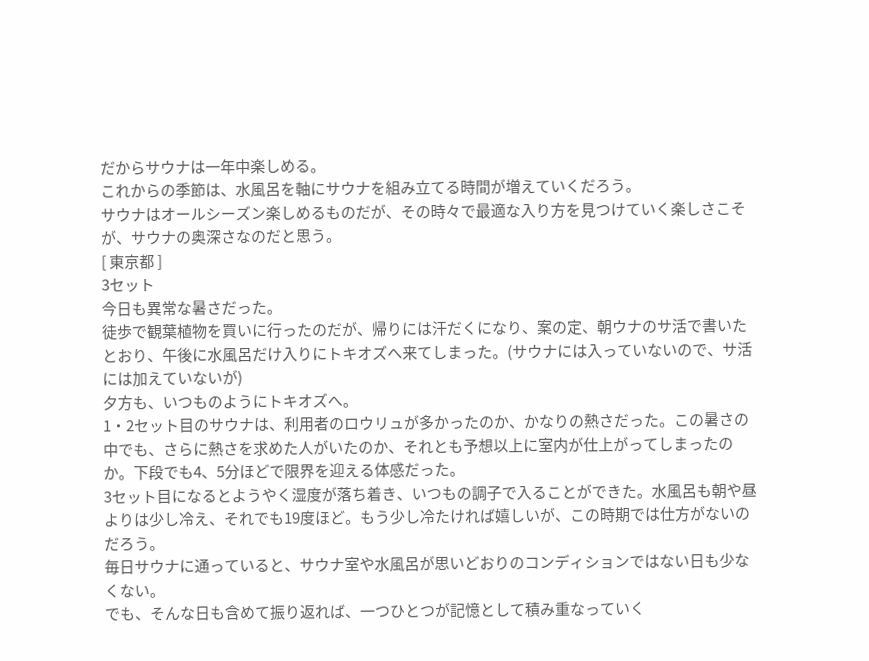だからサウナは一年中楽しめる。
これからの季節は、水風呂を軸にサウナを組み立てる時間が増えていくだろう。
サウナはオールシーズン楽しめるものだが、その時々で最適な入り方を見つけていく楽しさこそが、サウナの奥深さなのだと思う。
[ 東京都 ]
3セット
今日も異常な暑さだった。
徒歩で観葉植物を買いに行ったのだが、帰りには汗だくになり、案の定、朝ウナのサ活で書いたとおり、午後に水風呂だけ入りにトキオズへ来てしまった。(サウナには入っていないので、サ活には加えていないが)
夕方も、いつものようにトキオズへ。
1・2セット目のサウナは、利用者のロウリュが多かったのか、かなりの熱さだった。この暑さの中でも、さらに熱さを求めた人がいたのか、それとも予想以上に室内が仕上がってしまったのか。下段でも4、5分ほどで限界を迎える体感だった。
3セット目になるとようやく湿度が落ち着き、いつもの調子で入ることができた。水風呂も朝や昼よりは少し冷え、それでも19度ほど。もう少し冷たければ嬉しいが、この時期では仕方がないのだろう。
毎日サウナに通っていると、サウナ室や水風呂が思いどおりのコンディションではない日も少なくない。
でも、そんな日も含めて振り返れば、一つひとつが記憶として積み重なっていく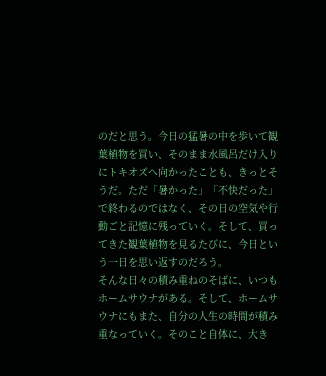のだと思う。今日の猛暑の中を歩いて観葉植物を買い、そのまま水風呂だけ入りにトキオズへ向かったことも、きっとそうだ。ただ「暑かった」「不快だった」で終わるのではなく、その日の空気や行動ごと記憶に残っていく。そして、買ってきた観葉植物を見るたびに、今日という一日を思い返すのだろう。
そんな日々の積み重ねのそばに、いつもホームサウナがある。そして、ホームサウナにもまた、自分の人生の時間が積み重なっていく。そのこと自体に、大き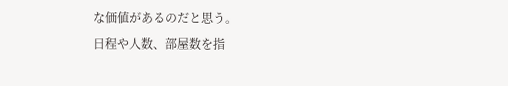な価値があるのだと思う。
日程や人数、部屋数を指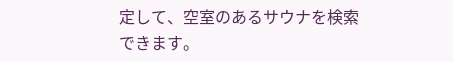定して、空室のあるサウナを検索できます。